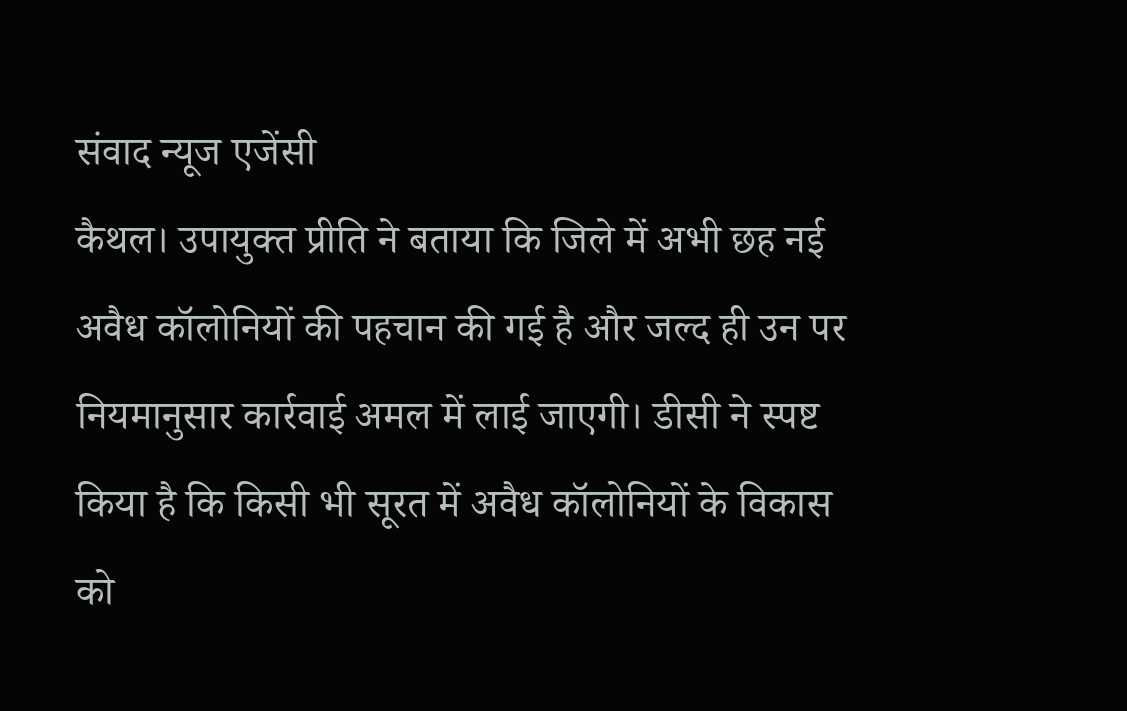संवाद न्यूज एजेंसी
कैथल। उपायुक्त प्रीति ने बताया कि जिले में अभी छह नई अवैध कॉलोनियों की पहचान की गई है और जल्द ही उन पर नियमानुसार कार्रवाई अमल में लाई जाएगी। डीसी ने स्पष्ट किया है कि किसी भी सूरत में अवैध कॉलोनियों के विकास को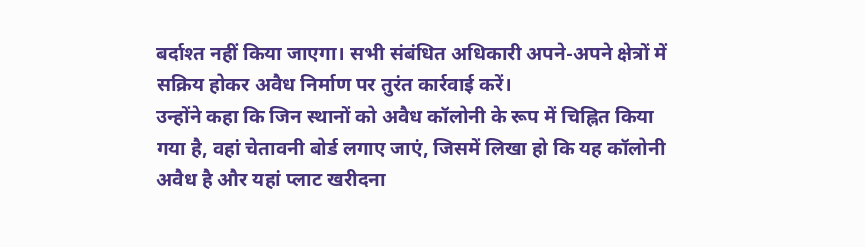बर्दाश्त नहीं किया जाएगा। सभी संबंधित अधिकारी अपने-अपने क्षेत्रों में सक्रिय होकर अवैध निर्माण पर तुरंत कार्रवाई करें।
उन्होंने कहा कि जिन स्थानों को अवैध कॉलोनी के रूप में चिह्नित किया गया है, वहां चेतावनी बोर्ड लगाए जाएं, जिसमें लिखा हो कि यह कॉलोनी अवैध है और यहां प्लाट खरीदना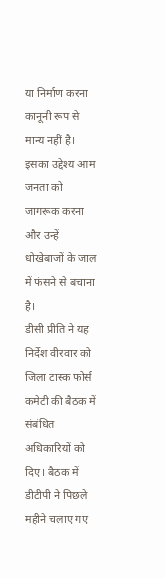या निर्माण करना कानूनी रूप से मान्य नहीं है। इसका उद्देश्य आम जनता को जागरूक करना और उन्हें धोखेबाजों के जाल में फंसने से बचाना है।
डीसी प्रीति ने यह निर्देश वीरवार को जिला टास्क फोर्स कमेटी की बैठक में संबंधित अधिकारियों को दिए। बैठक में डीटीपी ने पिछले महीने चलाए गए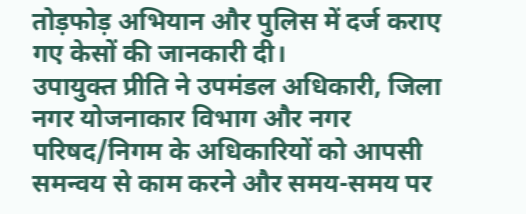तोड़फोड़ अभियान और पुलिस में दर्ज कराए गए केसों की जानकारी दी।
उपायुक्त प्रीति ने उपमंडल अधिकारी, जिला नगर योजनाकार विभाग और नगर परिषद/निगम के अधिकारियों को आपसी समन्वय से काम करने और समय-समय पर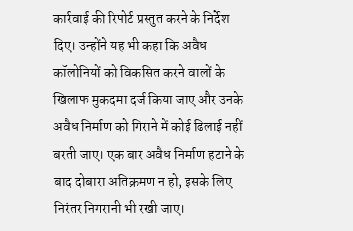कार्रवाई की रिपोर्ट प्रस्तुत करने के निर्देश दिए। उन्होंने यह भी कहा कि अवैध कॉलोनियों को विकसित करने वालों के खिलाफ मुकदमा दर्ज किया जाए और उनके अवैध निर्माण को गिराने में कोई ढिलाई नहीं बरती जाए। एक बार अवैध निर्माण हटाने के बाद दोबारा अतिक्रमण न हो, इसके लिए निरंतर निगरानी भी रखी जाए।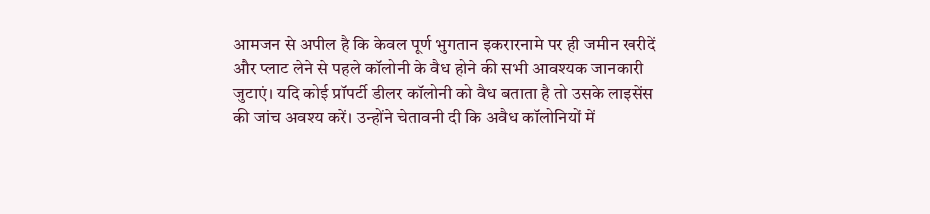आमजन से अपील है कि केवल पूर्ण भुगतान इकरारनामे पर ही जमीन खरीदें और प्लाट लेने से पहले कॉलोनी के वैध होने की सभी आवश्यक जानकारी जुटाएं। यदि कोई प्रॉपर्टी डीलर कॉलोनी को वैध बताता है तो उसके लाइसेंस की जांच अवश्य करें। उन्होंने चेतावनी दी कि अवैध कॉलोनियों में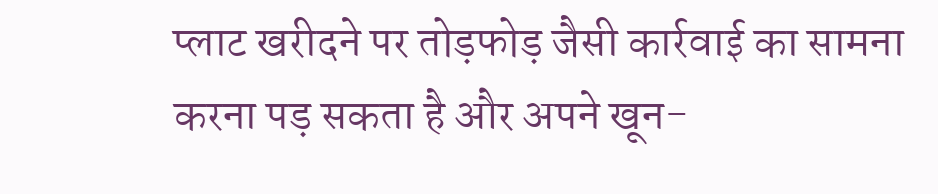प्लाट खरीदने पर तोड़फोड़ जैसी कार्रवाई का सामना करना पड़ सकता है और अपने खून-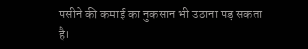पसीने की कमाई का नुकसान भी उठाना पड़ सकता है।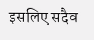इसलिए सदैव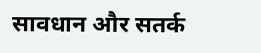सावधान और सतर्क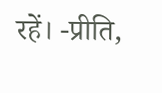रहें। -प्रीति,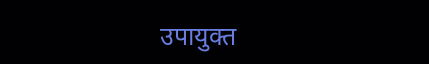उपायुक्त